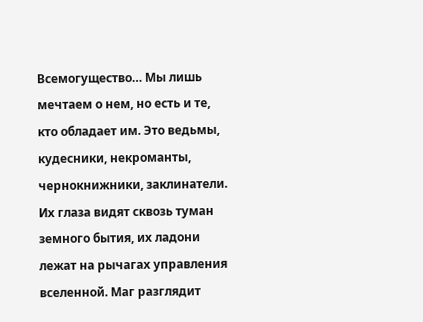Всемогущество… Мы лишь мечтаем о нем, но есть и те, кто обладает им. Это ведьмы, кудесники, некроманты, чернокнижники, заклинатели. Их глаза видят сквозь туман земного бытия, их ладони лежат на рычагах управления вселенной. Маг разглядит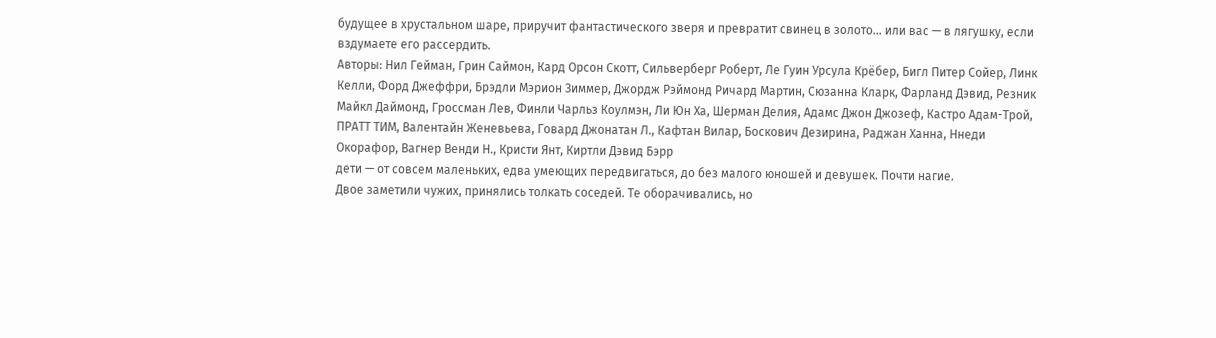будущее в хрустальном шаре, приручит фантастического зверя и превратит свинец в золото… или вас — в лягушку, если вздумаете его рассердить.
Авторы: Нил Гейман, Грин Саймон, Кард Орсон Скотт, Сильверберг Роберт, Ле Гуин Урсула Крёбер, Бигл Питер Сойер, Линк Келли, Форд Джеффри, Брэдли Мэрион Зиммер, Джордж Рэймонд Ричард Мартин, Сюзанна Кларк, Фарланд Дэвид, Резник Майкл Даймонд, Гроссман Лев, Финли Чарльз Коулмэн, Ли Юн Ха, Шерман Делия, Адамс Джон Джозеф, Кастро Адам-Трой, ПРАТТ ТИМ, Валентайн Женевьева, Говард Джонатан Л., Кафтан Вилар, Боскович Дезирина, Раджан Ханна, Ннеди Окорафор, Вагнер Венди Н., Кристи Янт, Киртли Дэвид Бэрр
дети — от совсем маленьких, едва умеющих передвигаться, до без малого юношей и девушек. Почти нагие.
Двое заметили чужих, принялись толкать соседей. Те оборачивались, но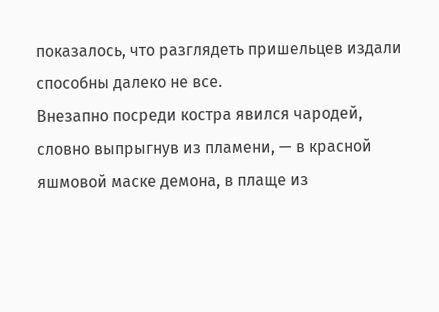показалось, что разглядеть пришельцев издали способны далеко не все.
Внезапно посреди костра явился чародей, словно выпрыгнув из пламени, — в красной яшмовой маске демона, в плаще из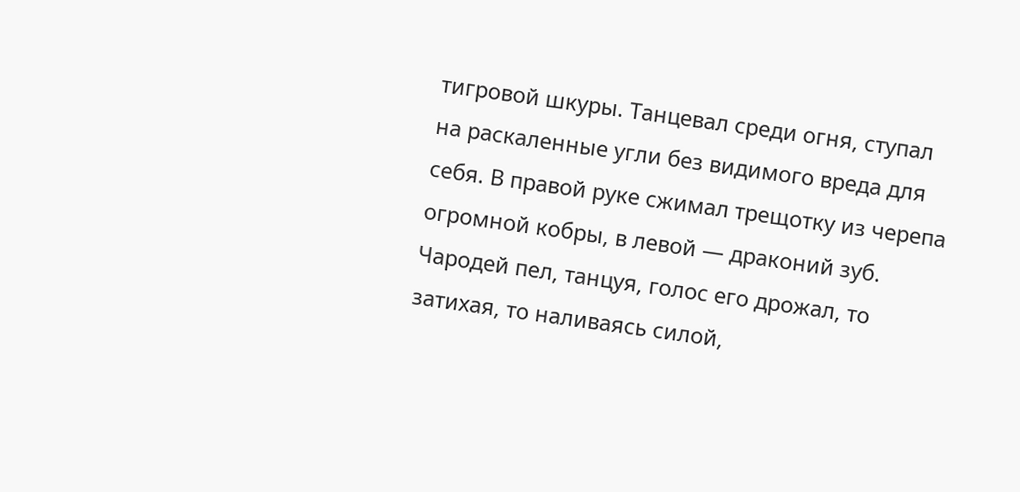тигровой шкуры. Танцевал среди огня, ступал на раскаленные угли без видимого вреда для себя. В правой руке сжимал трещотку из черепа огромной кобры, в левой — драконий зуб. Чародей пел, танцуя, голос его дрожал, то затихая, то наливаясь силой,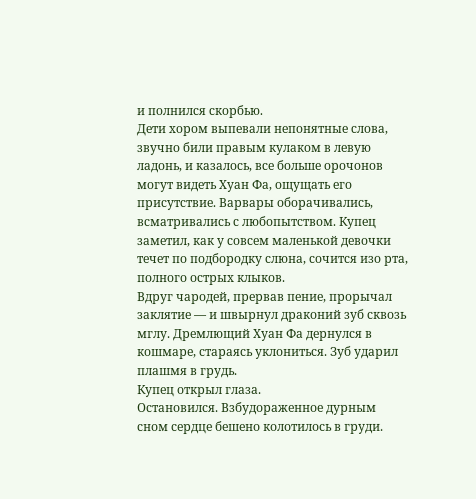и полнился скорбью.
Дети хором выпевали непонятные слова, звучно били правым кулаком в левую ладонь, и казалось, все больше орочонов могут видеть Хуан Фа, ощущать его присутствие. Варвары оборачивались, всматривались с любопытством. Купец заметил, как у совсем маленькой девочки течет по подбородку слюна, сочится изо рта, полного острых клыков.
Вдруг чародей, прервав пение, прорычал заклятие — и швырнул драконий зуб сквозь мглу. Дремлющий Хуан Фа дернулся в кошмаре, стараясь уклониться. Зуб ударил плашмя в грудь.
Купец открыл глаза.
Остановился. Взбудораженное дурным сном сердце бешено колотилось в груди.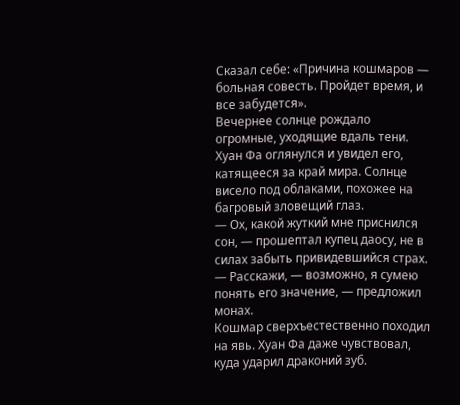Сказал себе: «Причина кошмаров — больная совесть. Пройдет время, и все забудется».
Вечернее солнце рождало огромные, уходящие вдаль тени. Хуан Фа оглянулся и увидел его, катящееся за край мира. Солнце висело под облаками, похожее на багровый зловещий глаз.
— Ох, какой жуткий мне приснился сон, — прошептал купец даосу, не в силах забыть привидевшийся страх.
— Расскажи, — возможно, я сумею понять его значение, — предложил монах.
Кошмар сверхъестественно походил на явь. Хуан Фа даже чувствовал, куда ударил драконий зуб.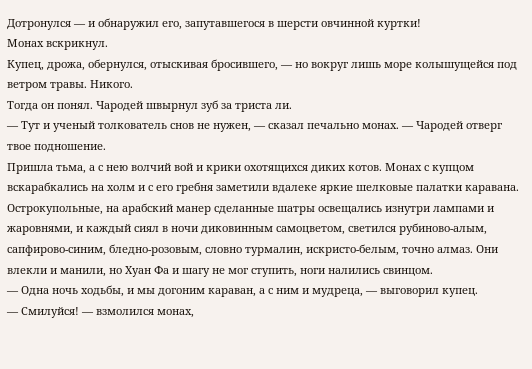Дотронулся — и обнаружил его, запутавшегося в шерсти овчинной куртки!
Монах вскрикнул.
Купец, дрожа, обернулся, отыскивая бросившего, — но вокруг лишь море колышущейся под ветром травы. Никого.
Тогда он понял. Чародей швырнул зуб за триста ли.
— Тут и ученый толкователь снов не нужен, — сказал печально монах. — Чародей отверг твое подношение.
Пришла тьма, а с нею волчий вой и крики охотящихся диких котов. Монах с купцом вскарабкались на холм и с его гребня заметили вдалеке яркие шелковые палатки каравана. Острокупольные, на арабский манер сделанные шатры освещались изнутри лампами и жаровнями, и каждый сиял в ночи диковинным самоцветом, светился рубиново-алым, сапфирово-синим, бледно-розовым, словно турмалин, искристо-белым, точно алмаз. Они влекли и манили, но Хуан Фа и шагу не мог ступить, ноги налились свинцом.
— Одна ночь ходьбы, и мы догоним караван, а с ним и мудреца, — выговорил купец.
— Смилуйся! — взмолился монах,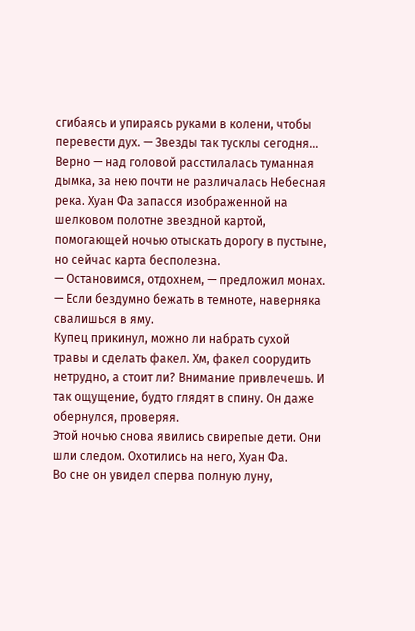сгибаясь и упираясь руками в колени, чтобы перевести дух. — Звезды так тусклы сегодня…
Верно — над головой расстилалась туманная дымка, за нею почти не различалась Небесная река. Хуан Фа запасся изображенной на шелковом полотне звездной картой, помогающей ночью отыскать дорогу в пустыне, но сейчас карта бесполезна.
— Остановимся, отдохнем, — предложил монах. — Если бездумно бежать в темноте, наверняка свалишься в яму.
Купец прикинул, можно ли набрать сухой травы и сделать факел. Хм, факел соорудить нетрудно, а стоит ли? Внимание привлечешь. И так ощущение, будто глядят в спину. Он даже обернулся, проверяя.
Этой ночью снова явились свирепые дети. Они шли следом. Охотились на него, Хуан Фа.
Во сне он увидел сперва полную луну,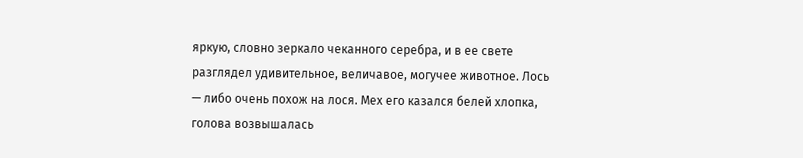яркую, словно зеркало чеканного серебра, и в ее свете разглядел удивительное, величавое, могучее животное. Лось — либо очень похож на лося. Мех его казался белей хлопка, голова возвышалась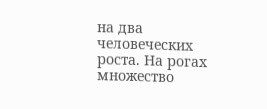на два человеческих роста. На рогах множество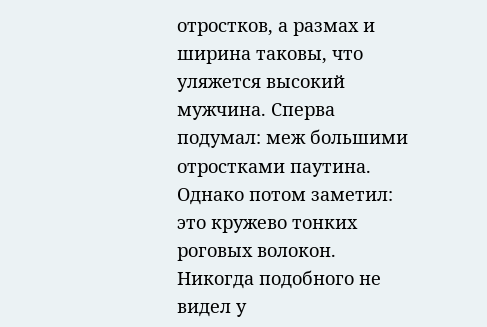отростков, а размах и ширина таковы, что уляжется высокий мужчина. Сперва подумал: меж большими отростками паутина. Однако потом заметил: это кружево тонких роговых волокон. Никогда подобного не видел у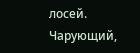лосей.
Чарующий,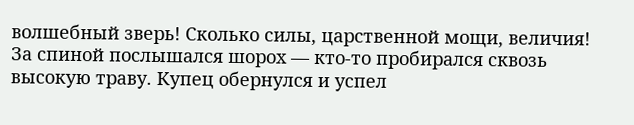волшебный зверь! Сколько силы, царственной мощи, величия!
За спиной послышался шорох — кто-то пробирался сквозь высокую траву. Купец обернулся и успел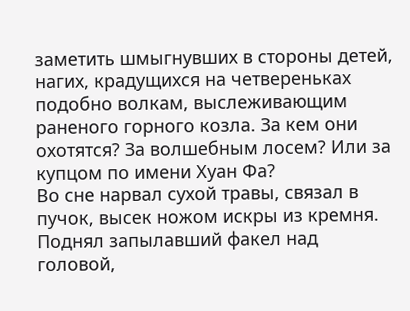заметить шмыгнувших в стороны детей, нагих, крадущихся на четвереньках подобно волкам, выслеживающим раненого горного козла. За кем они охотятся? За волшебным лосем? Или за купцом по имени Хуан Фа?
Во сне нарвал сухой травы, связал в пучок, высек ножом искры из кремня. Поднял запылавший факел над головой,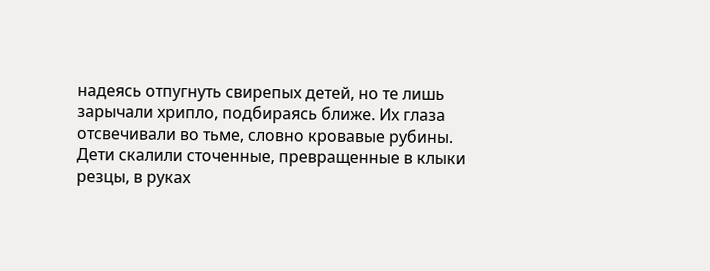надеясь отпугнуть свирепых детей, но те лишь зарычали хрипло, подбираясь ближе. Их глаза отсвечивали во тьме, словно кровавые рубины. Дети скалили сточенные, превращенные в клыки резцы, в руках